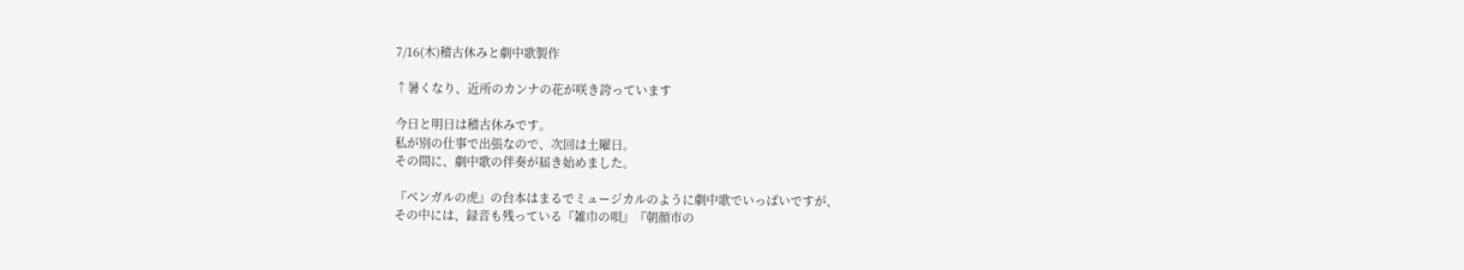7/16(木)稽古休みと劇中歌製作

↑暑くなり、近所のカンナの花が咲き誇っています

今日と明日は稽古休みです。
私が別の仕事で出張なので、次回は土曜日。
その間に、劇中歌の伴奏が届き始めました。

『ベンガルの虎』の台本はまるでミュージカルのように劇中歌でいっぱいですが、
その中には、録音も残っている『雑巾の唄』『朝顔市の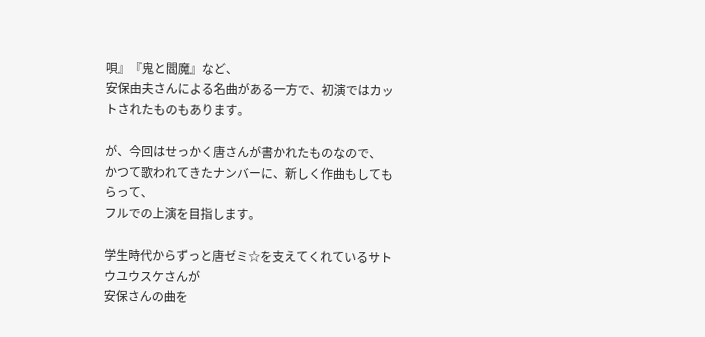唄』『鬼と閻魔』など、
安保由夫さんによる名曲がある一方で、初演ではカットされたものもあります。

が、今回はせっかく唐さんが書かれたものなので、
かつて歌われてきたナンバーに、新しく作曲もしてもらって、
フルでの上演を目指します。

学生時代からずっと唐ゼミ☆を支えてくれているサトウユウスケさんが
安保さんの曲を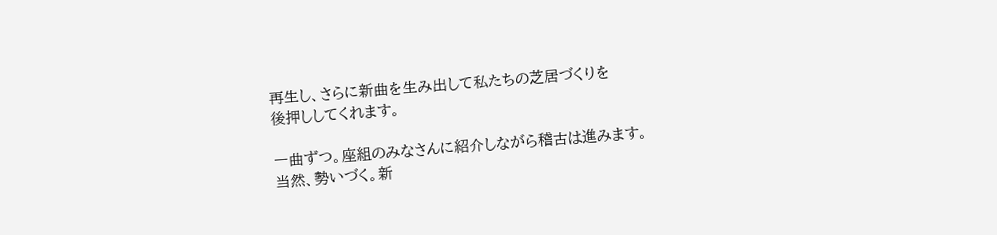再生し、さらに新曲を生み出して私たちの芝居づくりを
後押ししてくれます。

一曲ずつ。座組のみなさんに紹介しながら稽古は進みます。
当然、勢いづく。新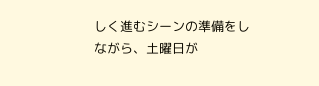しく進むシーンの準備をしながら、土曜日が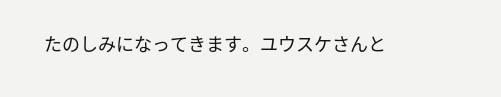たのしみになってきます。ユウスケさんと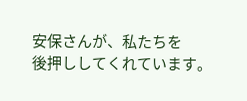安保さんが、私たちを
後押ししてくれています。